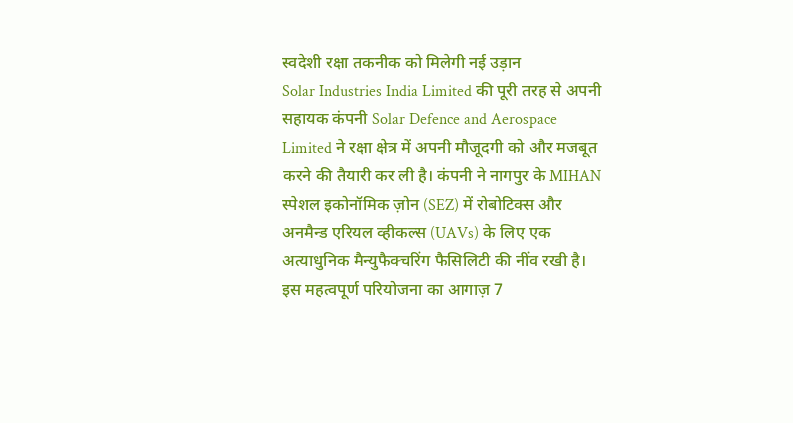स्वदेशी रक्षा तकनीक को मिलेगी नई उड़ान
Solar Industries India Limited की पूरी तरह से अपनी सहायक कंपनी Solar Defence and Aerospace Limited ने रक्षा क्षेत्र में अपनी मौजूदगी को और मजबूत करने की तैयारी कर ली है। कंपनी ने नागपुर के MIHAN स्पेशल इकोनॉमिक ज़ोन (SEZ) में रोबोटिक्स और अनमैन्ड एरियल व्हीकल्स (UAVs) के लिए एक अत्याधुनिक मैन्युफैक्चरिंग फैसिलिटी की नींव रखी है। इस महत्वपूर्ण परियोजना का आगाज़ 7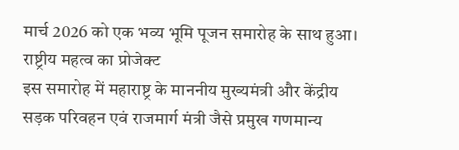मार्च 2026 को एक भव्य भूमि पूजन समारोह के साथ हुआ।
राष्ट्रीय महत्व का प्रोजेक्ट
इस समारोह में महाराष्ट्र के माननीय मुख्यमंत्री और केंद्रीय सड़क परिवहन एवं राजमार्ग मंत्री जैसे प्रमुख गणमान्य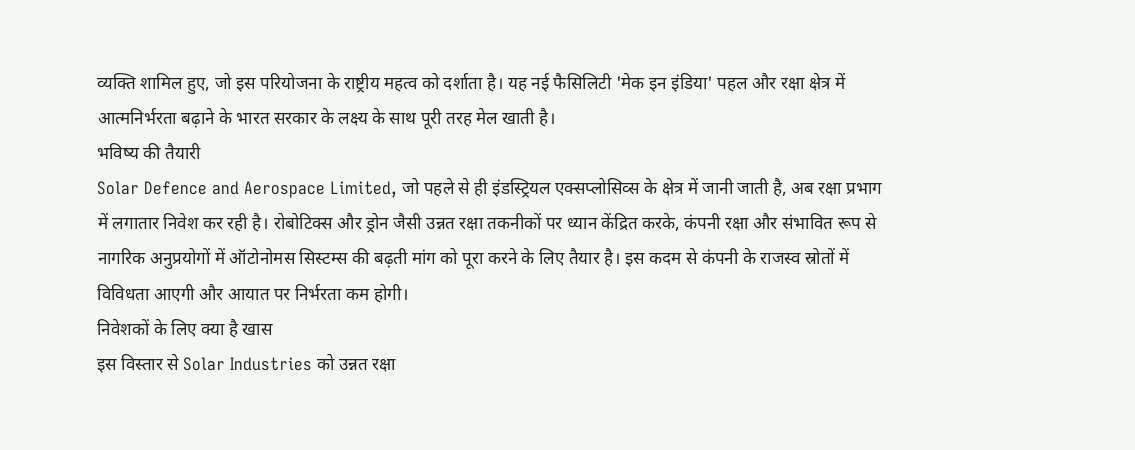व्यक्ति शामिल हुए, जो इस परियोजना के राष्ट्रीय महत्व को दर्शाता है। यह नई फैसिलिटी 'मेक इन इंडिया' पहल और रक्षा क्षेत्र में आत्मनिर्भरता बढ़ाने के भारत सरकार के लक्ष्य के साथ पूरी तरह मेल खाती है।
भविष्य की तैयारी
Solar Defence and Aerospace Limited, जो पहले से ही इंडस्ट्रियल एक्सप्लोसिव्स के क्षेत्र में जानी जाती है, अब रक्षा प्रभाग में लगातार निवेश कर रही है। रोबोटिक्स और ड्रोन जैसी उन्नत रक्षा तकनीकों पर ध्यान केंद्रित करके, कंपनी रक्षा और संभावित रूप से नागरिक अनुप्रयोगों में ऑटोनोमस सिस्टम्स की बढ़ती मांग को पूरा करने के लिए तैयार है। इस कदम से कंपनी के राजस्व स्रोतों में विविधता आएगी और आयात पर निर्भरता कम होगी।
निवेशकों के लिए क्या है खास
इस विस्तार से Solar Industries को उन्नत रक्षा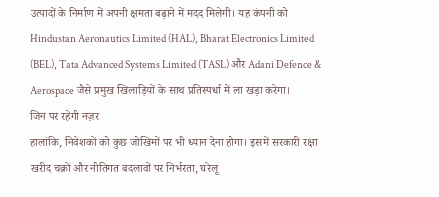उत्पादों के निर्माण में अपनी क्षमता बढ़ाने में मदद मिलेगी। यह कंपनी को Hindustan Aeronautics Limited (HAL), Bharat Electronics Limited (BEL), Tata Advanced Systems Limited (TASL) और Adani Defence & Aerospace जैसे प्रमुख खिलाड़ियों के साथ प्रतिस्पर्धा में ला खड़ा करेगा।
जिन पर रहेगी नज़र
हालांकि, निवेशकों को कुछ जोखिमों पर भी ध्यान देना होगा। इसमें सरकारी रक्षा खरीद चक्रों और नीतिगत बदलावों पर निर्भरता, घरेलू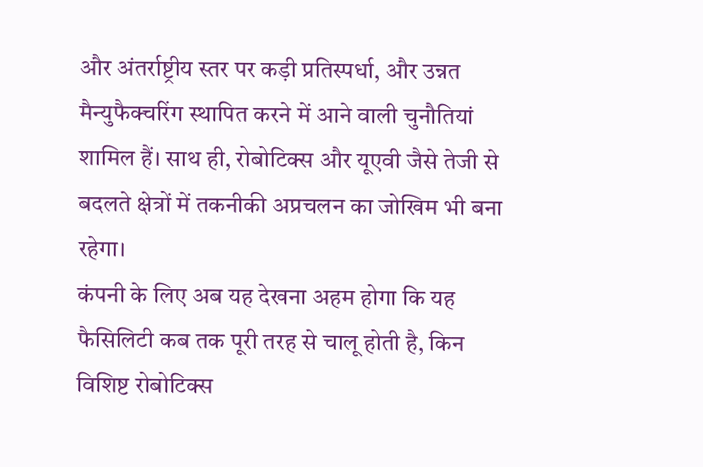और अंतर्राष्ट्रीय स्तर पर कड़ी प्रतिस्पर्धा, और उन्नत मैन्युफैक्चरिंग स्थापित करने में आने वाली चुनौतियां शामिल हैं। साथ ही, रोबोटिक्स और यूएवी जैसे तेजी से बदलते क्षेत्रों में तकनीकी अप्रचलन का जोखिम भी बना रहेगा।
कंपनी के लिए अब यह देखना अहम होगा कि यह फैसिलिटी कब तक पूरी तरह से चालू होती है, किन विशिष्ट रोबोटिक्स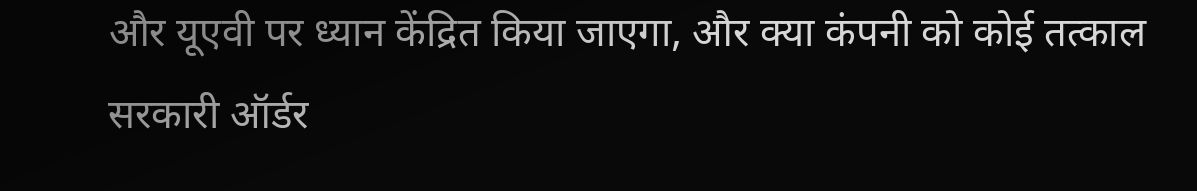और यूएवी पर ध्यान केंद्रित किया जाएगा, और क्या कंपनी को कोई तत्काल सरकारी ऑर्डर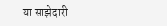या साझेदारी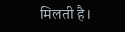मिलती है।